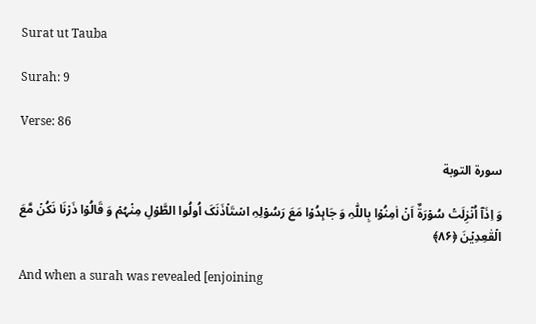Surat ut Tauba

Surah: 9

Verse: 86

سورة التوبة

وَ اِذَاۤ اُنۡزِلَتۡ سُوۡرَۃٌ اَنۡ اٰمِنُوۡا بِاللّٰہِ وَ جَاہِدُوۡا مَعَ رَسُوۡلِہِ اسۡتَاۡذَنَکَ اُولُوا الطَّوۡلِ مِنۡہُمۡ وَ قَالُوۡا ذَرۡنَا نَکُنۡ مَّعَ الۡقٰعِدِیۡنَ ﴿۸۶﴾

And when a surah was revealed [enjoining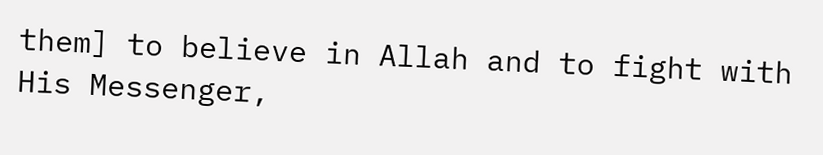them] to believe in Allah and to fight with His Messenger,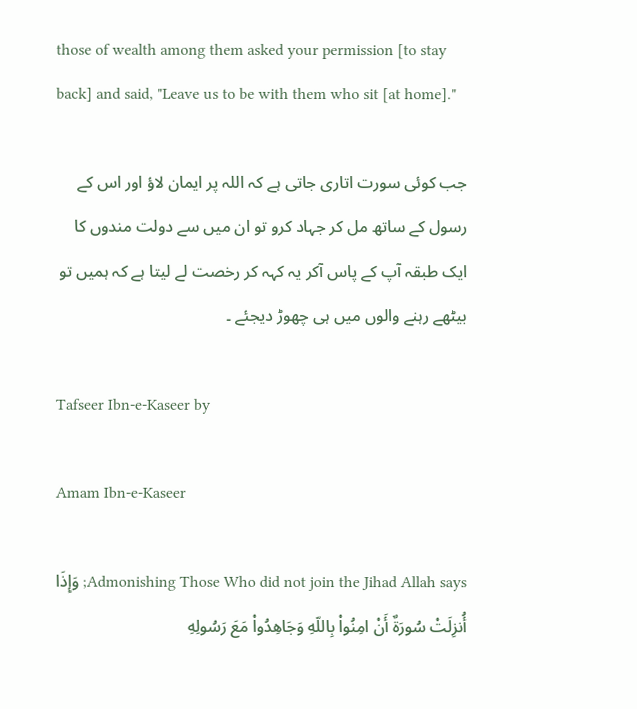those of wealth among them asked your permission [to stay back] and said, "Leave us to be with them who sit [at home]."

جب کوئی سورت اتاری جاتی ہے کہ اللہ پر ایمان لاؤ اور اس کے رسول کے ساتھ مل کر جہاد کرو تو ان میں سے دولت مندوں کا ایک طبقہ آپ کے پاس آکر یہ کہہ کر رخصت لے لیتا ہے کہ ہمیں تو بیٹھے رہنے والوں میں ہی چھوڑ دیجئے ۔

Tafseer Ibn-e-Kaseer by

Amam Ibn-e-Kaseer

Admonishing Those Who did not join the Jihad Allah says; وَإِذَا أُنزِلَتْ سُورَةٌ أَنْ امِنُواْ بِاللّهِ وَجَاهِدُواْ مَعَ رَسُولِهِ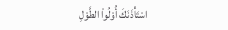اسْتَأْذَنَكَ أُوْلُواْ الطَّوْلِ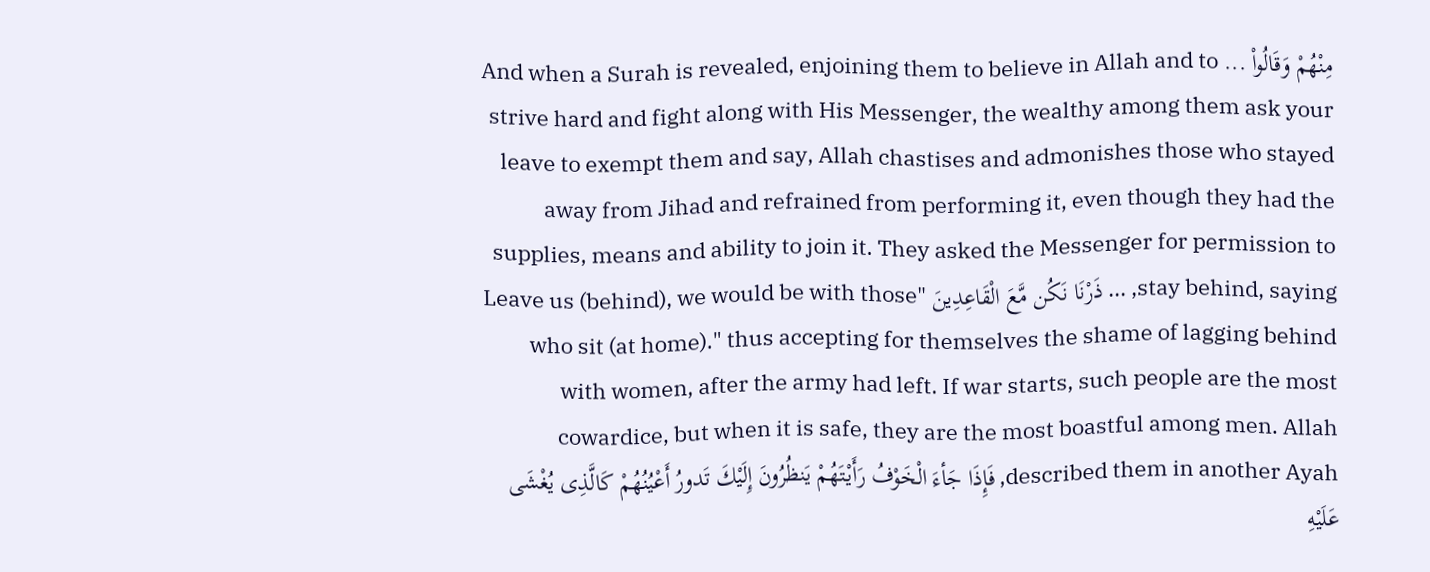مِنْهُمْ وَقَالُواْ ... And when a Surah is revealed, enjoining them to believe in Allah and to strive hard and fight along with His Messenger, the wealthy among them ask your leave to exempt them and say, Allah chastises and admonishes those who stayed away from Jihad and refrained from performing it, even though they had the supplies, means and ability to join it. They asked the Messenger for permission to stay behind, saying, ... ذَرْنَا نَكُن مَّعَ الْقَاعِدِينَ "Leave us (behind), we would be with those who sit (at home)." thus accepting for themselves the shame of lagging behind with women, after the army had left. If war starts, such people are the most cowardice, but when it is safe, they are the most boastful among men. Allah described them in another Ayah, فَإِذَا جَأءَ الْخَوْفُ رَأَيْتَهُمْ يَنظُرُونَ إِلَيْكَ تَدورُ أَعْيُنُهُمْ كَالَّذِى يُغْشَى عَلَيْهِ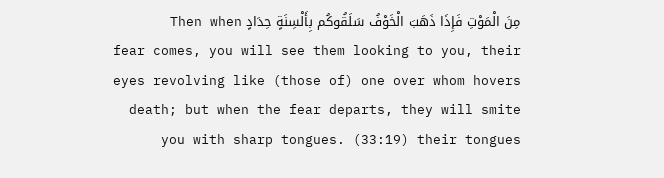مِنَ الْمَوْتِ فَإِذَا ذَهَبَ الْخَوْفُ سَلَقُوكُم بِأَلْسِنَةٍ حِدَادٍ Then when fear comes, you will see them looking to you, their eyes revolving like (those of) one over whom hovers death; but when the fear departs, they will smite you with sharp tongues. (33:19) their tongues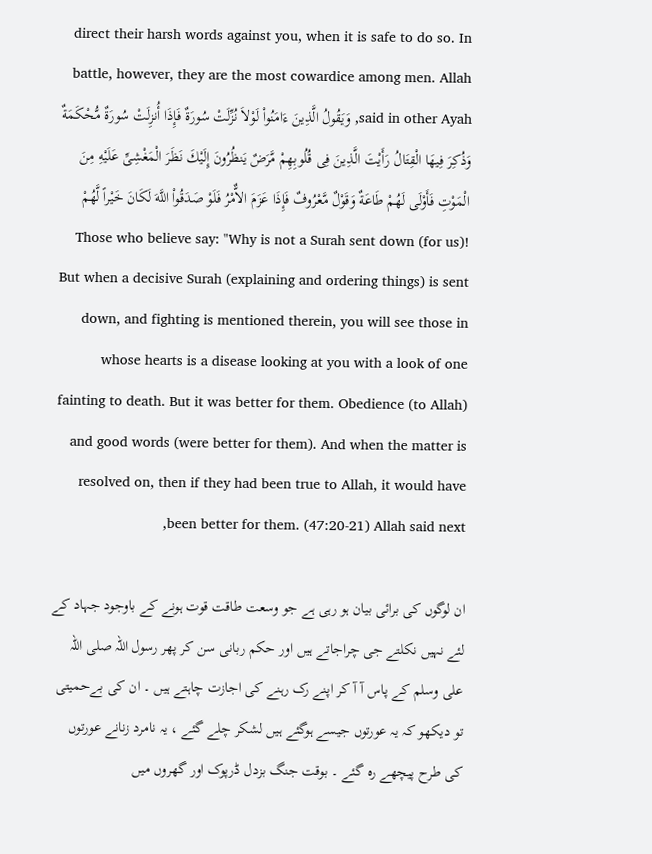direct their harsh words against you, when it is safe to do so. In battle, however, they are the most cowardice among men. Allah said in other Ayah, وَيَقُولُ الَّذِينَ ءَامَنُواْ لَوْلاَ نُزِّلَتْ سُورَةٌ فَإِذَا أُنزِلَتْ سُورَةٌ مُّحْكَمَةٌ وَذُكِرَ فِيهَا الْقِتَالُ رَأَيْتَ الَّذِينَ فِى قُلُوبِهِمْ مَّرَضٌ يَنظُرُونَ إِلَيْكَ نَظَرَ الْمَغْشِىِّ عَلَيْهِ مِنَ الْمَوْتِ فَأَوْلَى لَهُمْ طَاعَةٌ وَقَوْلٌ مَّعْرُوفٌ فَإِذَا عَزَمَ الاٌّمْرُ فَلَوْ صَدَقُواْ اللَّهَ لَكَانَ خَيْراً لَّهُمْ Those who believe say: "Why is not a Surah sent down (for us)! But when a decisive Surah (explaining and ordering things) is sent down, and fighting is mentioned therein, you will see those in whose hearts is a disease looking at you with a look of one fainting to death. But it was better for them. Obedience (to Allah) and good words (were better for them). And when the matter is resolved on, then if they had been true to Allah, it would have been better for them. (47:20-21) Allah said next,

ان لوگوں کی برائی بیان ہو رہی ہے جو وسعت طاقت قوت ہونے کے باوجود جہاد کے لئے نہیں نکلتے جی چراجاتے ہیں اور حکم ربانی سن کر پھر رسول اللہ صلی اللہ علی وسلم کے پاس آ آ کر اپنے رک رہنے کی اجازت چاہتے ہیں ۔ ان کی بےحمیتی تو دیکھو کہ یہ عورتوں جیسے ہوگئے ہیں لشکر چلے گئے ، یہ نامرد زنانے عورتوں کی طرح پیچھے رہ گئے ۔ بوقت جنگ بزدل ڈرپوک اور گھروں میں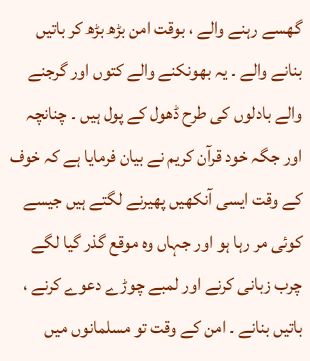گھسے رہنے والے ، بوقت امن بڑھ بڑھ کر باتیں بنانے والے ۔ یہ بھونکنے والے کتوں اور گرجنے والے بادلوں کی طرح ڈھول کے پول ہیں ۔ چنانچہ اور جگہ خود قرآن کریم نے بیان فرمایا ہے کہ خوف کے وقت ایسی آنکھیں پھیرنے لگتے ہیں جیسے کوئی مر رہا ہو اور جہاں وہ موقع گذر گیا لگے چرب زبانی کرنے اور لمبے چوڑے دعوے کرنے ، باتیں بنانے ۔ امن کے وقت تو مسلمانوں میں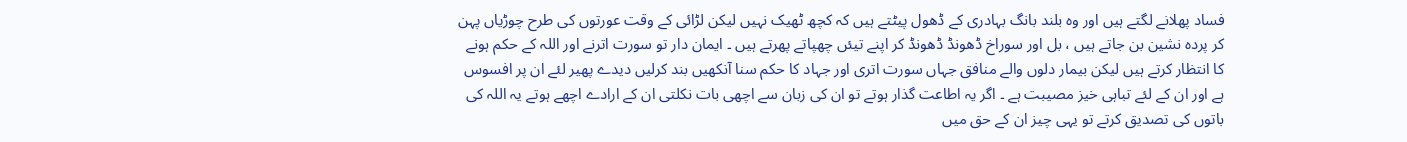فساد پھلانے لگتے ہیں اور وہ بلند بانگ بہادری کے ڈھول پیٹتے ہیں کہ کچھ ٹھیک نہیں لیکن لڑائی کے وقت عورتوں کی طرح چوڑیاں پہن کر پردہ نشین بن جاتے ہیں ، بل اور سوراخ ڈھونڈ ڈھونڈ کر اپنے تیئں چھپاتے پھرتے ہیں ۔ ایمان دار تو سورت اترنے اور اللہ کے حکم ہونے کا انتظار کرتے ہیں لیکن بیمار دلوں والے منافق جہاں سورت اتری اور جہاد کا حکم سنا آنکھیں بند کرلیں دیدے پھیر لئے ان پر افسوس ہے اور ان کے لئے تباہی خیز مصیبت ہے ۔ اگر یہ اطاعت گذار ہوتے تو ان کی زبان سے اچھی بات نکلتی ان کے ارادے اچھے ہوتے یہ اللہ کی باتوں کی تصدیق کرتے تو یہی چیز ان کے حق میں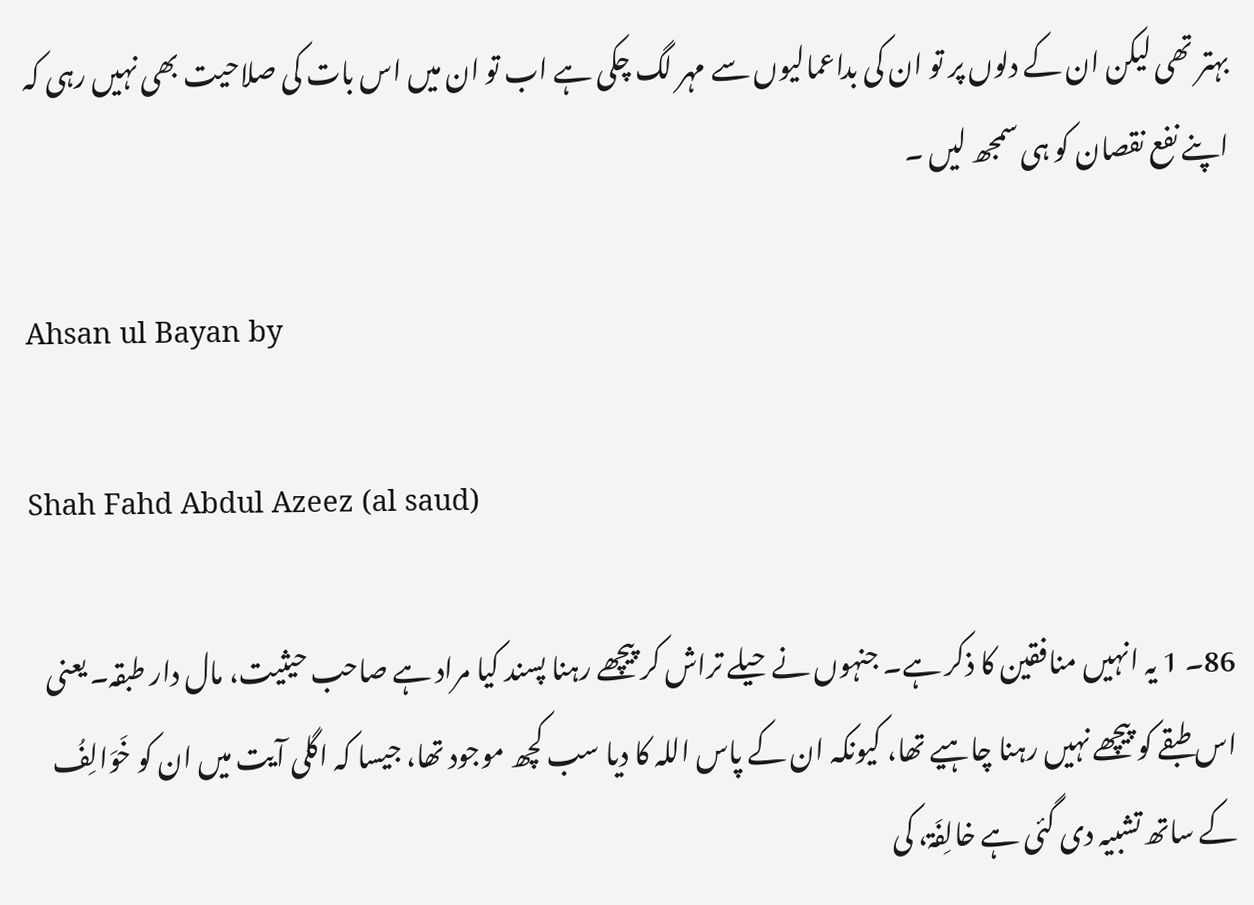بہتر تھی لیکن ان کے دلوں پر تو ان کی بداعمالیوں سے مہر لگ چکی ہے اب تو ان میں اس بات کی صلاحیت بھی نہیں رہی کہ اپنے نفع نقصان کو ہی سمجھ لیں ۔

Ahsan ul Bayan by

Shah Fahd Abdul Azeez (al saud)

86۔ 1 یہ انہیں منافقین کا ذکر ہے۔ جنہوں نے حیلے تراش کر پیچھے رہنا پسند کیا مراد ہے صاحب حیثیت، مال دار طبقہ۔ یعنی اس طبقے کو پیچھے نہیں رہنا چاہیے تھا، کیونکہ ان کے پاس اللہ کا دیا سب کچھ موجود تھا، جیسا کہ اگلی آیت میں ان کو خَوَالِفُ کے ساتھ تشبیہ دی گئی ہے خالِفَۃ، کی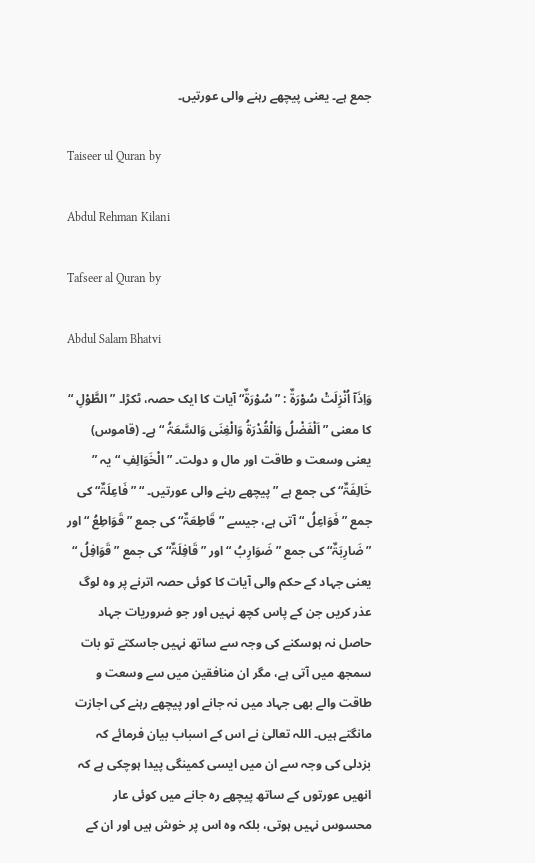جمع ہے۔ یعنی پیچھے رہنے والی عورتیں۔

Taiseer ul Quran by

Abdul Rehman Kilani

Tafseer al Quran by

Abdul Salam Bhatvi

وَاِذَآ اُنْزِلَتْ سُوْرَةٌ : ” سُوْرَةٌ“ آیات کا ایک حصہ، ٹکڑا۔ ” الطَّوْلِ “ کا معنی ” اَلْفَضْلُ وَالْقُدْرَۃُ وَالْغِنَی وَالسَّعَۃُ “ ہے۔ (قاموس) یعنی وسعت و طاقت اور مال و دولت۔ ” الْخَوَالِفِ “ یہ ” خَالِفَۃٌ“ کی جمع ہے ” پیچھے رہنے والی عورتیں۔ “ ” فَاعِلَۃٌ“ کی جمع ” فَوَاعِلُ “ آتی ہے، جیسے ” قَاطِعَۃٌ“ کی جمع ” قَوَاطِعُ “ اور ” ضَارِبَۃٌ“ کی جمع ” ضَوَارِبُ “ اور ” قَافِلَۃٌ“ کی جمع ” قَوَافِلُ “ یعنی جہاد کے حکم والی آیات کا کوئی حصہ اترنے پر وہ لوگ عذر کریں جن کے پاس کچھ نہیں اور جو ضروریات جہاد حاصل نہ ہوسکنے کی وجہ سے ساتھ نہیں جاسکتے تو بات سمجھ میں آتی ہے، مگر ان منافقین میں سے وسعت و طاقت والے بھی جہاد میں نہ جانے اور پیچھے رہنے کی اجازت مانگتے ہیں۔ اللہ تعالیٰ نے اس کے اسباب بیان فرمائے کہ بزدلی کی وجہ سے ان میں ایسی کمینگی پیدا ہوچکی ہے کہ انھیں عورتوں کے ساتھ پیچھے رہ جانے میں کوئی عار محسوس نہیں ہوتی، بلکہ وہ اس پر خوش ہیں اور ان کے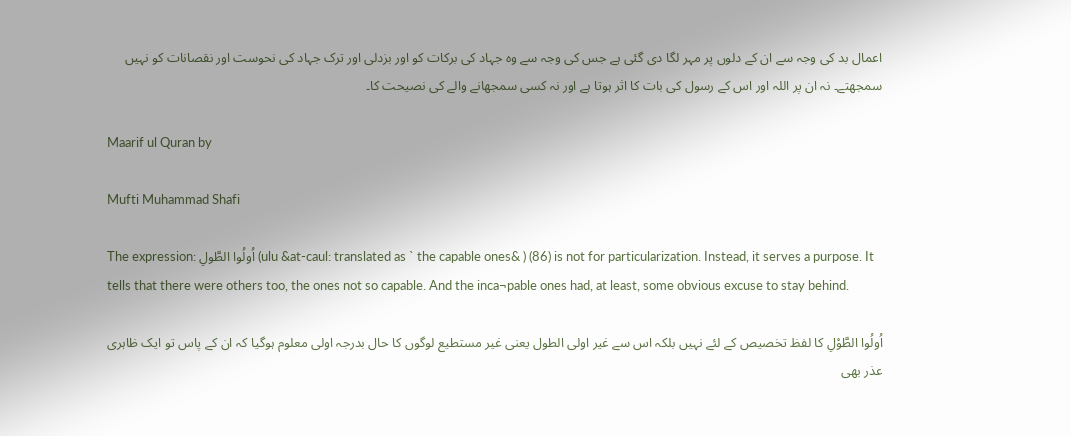اعمال بد کی وجہ سے ان کے دلوں پر مہر لگا دی گئی ہے جس کی وجہ سے وہ جہاد کی برکات کو اور بزدلی اور ترک جہاد کی نحوست اور نقصانات کو نہیں سمجھتے۔ نہ ان پر اللہ اور اس کے رسول کی بات کا اثر ہوتا ہے اور نہ کسی سمجھانے والے کی نصیحت کا۔

Maarif ul Quran by

Mufti Muhammad Shafi

The expression: اُولُوا الطَّولِ (ulu &at-caul: translated as ` the capable ones& ) (86) is not for particularization. Instead, it serves a purpose. It tells that there were others too, the ones not so capable. And the inca¬pable ones had, at least, some obvious excuse to stay behind.

اُولُوا الطَّوْلِ کا لفظ تخصیص کے لئے نہیں بلکہ اس سے غیر اولی الطول یعنی غیر مستطیع لوگوں کا حال بدرجہ اولی معلوم ہوگیا کہ ان کے پاس تو ایک ظاہری عذر بھی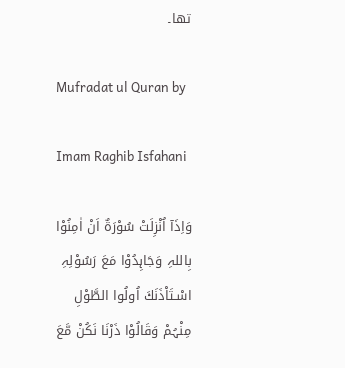تھا۔

Mufradat ul Quran by

Imam Raghib Isfahani

وَاِذَآ اُنْزِلَتْ سُوْرَۃٌ اَنْ اٰمِنُوْا بِاللہِ وَجَاہِدُوْا مَعَ رَسُوْلِہِ اسْـتَاْذَنَكَ اُولُوا الطَّوْلِ مِنْہُمْ وَقَالُوْا ذَرْنَا نَكُنْ مَّعَ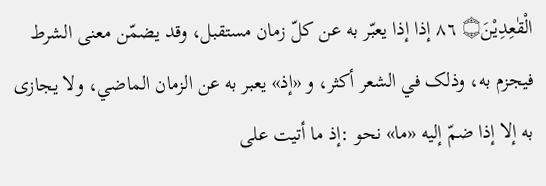الْقٰعِدِيْنَ۝ ٨٦ إذا إذا يعبّر به عن کلّ زمان مستقبل، وقد يضمّن معنی الشرط فيجزم به، وذلک في الشعر أكثر، و «إذ» يعبر به عن الزمان الماضي، ولا يجازی به إلا إذا ضمّ إليه «ما» نحو :إذ ما أتيت علی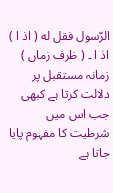الرّسول فقل له ( اذ ا ) اذ ا ۔ ( ظرف زماں ) زمانہ مستقبل پر دلالت کرتا ہے کبھی جب اس میں شرطیت کا مفہوم پایا جاتا ہے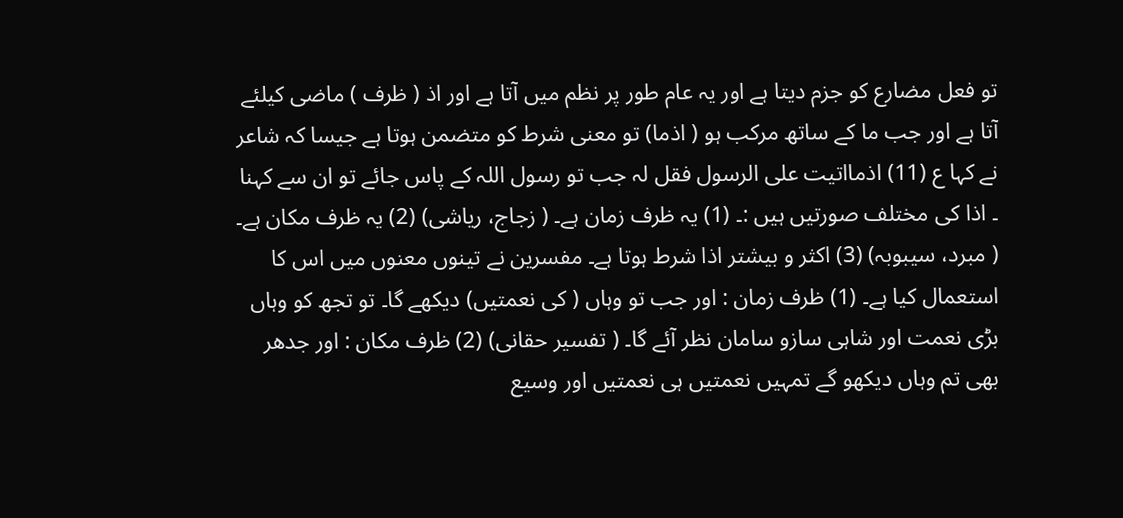تو فعل مضارع کو جزم دیتا ہے اور یہ عام طور پر نظم میں آتا ہے اور اذ ( ظرف ) ماضی کیلئے آتا ہے اور جب ما کے ساتھ مرکب ہو ( اذما) تو معنی شرط کو متضمن ہوتا ہے جیسا کہ شاعر نے کہا ع (11) اذمااتیت علی الرسول فقل لہ جب تو رسول اللہ کے پاس جائے تو ان سے کہنا ۔ اذا کی مختلف صورتیں ہیں :۔ (1) یہ ظرف زمان ہے۔ ( زجاج، ریاشی) (2) یہ ظرف مکان ہے۔ ( مبرد، سیبوبہ) (3) اکثر و بیشتر اذا شرط ہوتا ہے۔ مفسرین نے تینوں معنوں میں اس کا استعمال کیا ہے۔ (1) ظرف زمان : اور جب تو وہاں ( کی نعمتیں) دیکھے گا۔ تو تجھ کو وہاں بڑی نعمت اور شاہی سازو سامان نظر آئے گا۔ ( تفسیر حقانی) (2) ظرف مکان : اور جدھر بھی تم وہاں دیکھو گے تمہیں نعمتیں ہی نعمتیں اور وسیع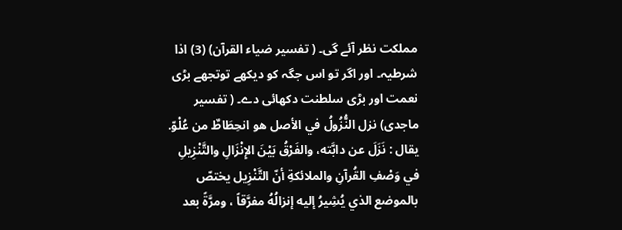مملکت نظر آئے گی۔ ( تفسیر ضیاء القرآن) (3) اذا شرطیہ۔ اور اگر تو اس جگہ کو دیکھے توتجھے بڑی نعمت اور بڑی سلطنت دکھائی دے۔ ( تفسیر ماجدی) نزل النُّزُولُ في الأصل هو انحِطَاطٌ من عُلْوّ. يقال : نَزَلَ عن دابَّته، والفَرْقُ بَيْنَ الإِنْزَالِ والتَّنْزِيلِ في وَصْفِ القُرآنِ والملائكةِ أنّ التَّنْزِيل يختصّ بالموضع الذي يُشِيرُ إليه إنزالُهُ مفرَّقاً ، ومرَّةً بعد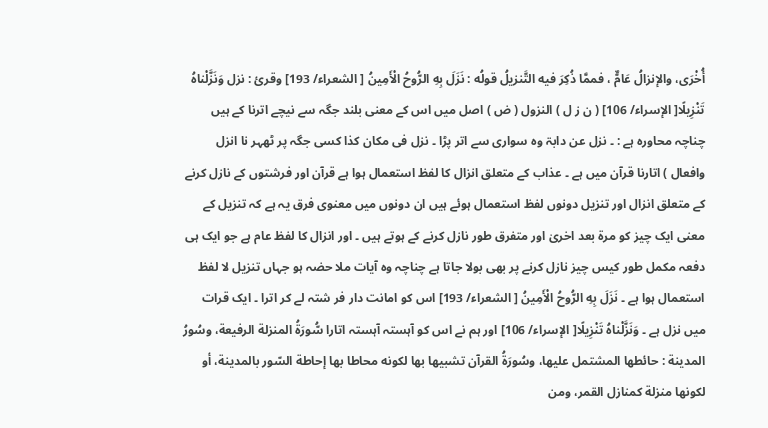أُخْرَى، والإنزالُ عَامٌّ ، فممَّا ذُكِرَ فيه التَّنزیلُ قولُه : نَزَلَ بِهِ الرُّوحُ الْأَمِينُ [ الشعراء/ 193] وقرئ : نزل وَنَزَّلْناهُ تَنْزِيلًا[ الإسراء/ 106] ( ن ز ل ) النزول ( ض ) اصل میں اس کے معنی بلند جگہ سے نیچے اترنا کے ہیں چناچہ محاورہ ہے : ۔ نزل عن دابۃ وہ سواری سے اتر پڑا ۔ نزل فی مکان کذا کسی جگہ پر ٹھہر نا انزل وافعال ) اتارنا قرآن میں ہے ۔ عذاب کے متعلق انزال کا لفظ استعمال ہوا ہے قرآن اور فرشتوں کے نازل کرنے کے متعلق انزال اور تنزیل دونوں لفظ استعمال ہوئے ہیں ان دونوں میں معنوی فرق یہ ہے کہ تنزیل کے معنی ایک چیز کو مرۃ بعد اخریٰ اور متفرق طور نازل کرنے کے ہوتے ہیں ۔ اور انزال کا لفظ عام ہے جو ایک ہی دفعہ مکمل طور کیس چیز نازل کرنے پر بھی بولا جاتا ہے چناچہ وہ آیات ملا حضہ ہو جہاں تنزیل لا لفظ استعمال ہوا ہے ۔ نَزَلَ بِهِ الرُّوحُ الْأَمِينُ [ الشعراء/ 193] اس کو امانت دار فر شتہ لے کر اترا ۔ ایک قرات میں نزل ہے ۔ وَنَزَّلْناهُ تَنْزِيلًا[ الإسراء/ 106] اور ہم نے اس کو آہستہ آہستہ اتارا سُّورَةُ المنزلة الرفیعة، وسُورُ المدینة : حائطها المشتمل عليها، وسُورَةُ القرآن تشبيها بها لکونه محاطا بها إحاطة السّور بالمدینة، أو لکونها منزلة کمنازل القمر، ومن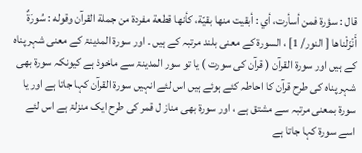قال : سؤرة فمن أسأرت، أي : أبقیت منها بقيّة، كأنها قطعة مفردة من جملة القرآن وقوله : سُورَةٌ أَنْزَلْناها [ النور/ 1] ، السورۃ کے معنی بلند مرتبہ کے ہیں ۔ اور سورة المدینۃ کے معنی شہر پناہ کے ہیں اور سورة القرآن ( قرآن کی سورت ) یا تو سور المدینۃ سے ماخوذ ہے کیونکہ سورة بھی شہر پناہ کی طرح قرآن کا احاطہ کئے ہوئے ہیں اس لئے انہیں سورة القرآن کہا جاتا ہے اور یا سورة بمعنی مرتبہ سے مشتق ہے ، اور سورة بھی مناز ل قمر کی طرح ایک منزلۃ ہے اس لئے اسے سورة کہا جاتا ہے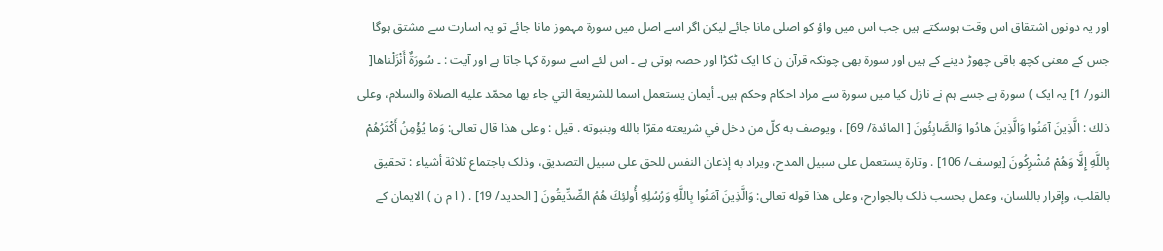اور یہ دونوں اشتقاق اس وقت ہوسکتے ہیں جب اس میں واؤ کو اصلی مانا جائے لیکن اگر اسے اصل میں سورة مہموز مانا جائے تو یہ اسارت سے مشتق ہوگا جس کے معنی کچھ باقی چھوڑ دینے کے ہیں اور سورة بھی چونکہ قرآن ن کا ایک ٹکڑا اور حصہ ہوتی ہے ۔ اس لئے اسے سورة کہا جاتا ہے اور آیت : ۔ سُورَةٌ أَنْزَلْناها[ النور/ 1] یہ ایک ) سورة ہے جسے ہم نے نازل کیا میں سورة سے مراد احکام وحکم ہیں۔ أیمان يستعمل اسما للشریعة التي جاء بها محمّد عليه الصلاة والسلام، وعلی ذلك : الَّذِينَ آمَنُوا وَالَّذِينَ هادُوا وَالصَّابِئُونَ [ المائدة/ 69] ، ويوصف به كلّ من دخل في شریعته مقرّا بالله وبنبوته . قيل : وعلی هذا قال تعالی: وَما يُؤْمِنُ أَكْثَرُهُمْ بِاللَّهِ إِلَّا وَهُمْ مُشْرِكُونَ [يوسف/ 106] . وتارة يستعمل علی سبیل المدح، ويراد به إذعان النفس للحق علی سبیل التصدیق، وذلک باجتماع ثلاثة أشياء : تحقیق بالقلب، وإقرار باللسان، وعمل بحسب ذلک بالجوارح، وعلی هذا قوله تعالی: وَالَّذِينَ آمَنُوا بِاللَّهِ وَرُسُلِهِ أُولئِكَ هُمُ الصِّدِّيقُونَ [ الحدید/ 19] . ( ا م ن ) الایمان کے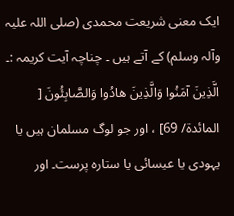ایک معنی شریعت محمدی (صلی اللہ علیہ وآلہ وسلم) کے آتے ہیں ۔ چناچہ آیت کریمہ :۔ الَّذِينَ آمَنُوا وَالَّذِينَ هادُوا وَالصَّابِئُونَ [ المائدة/ 69] ، اور جو لوگ مسلمان ہیں یا یہودی یا عیسائی یا ستارہ پرست۔ اور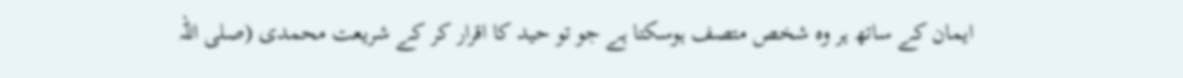ایمان کے ساتھ ہر وہ شخص متصف ہوسکتا ہے جو تو حید کا اقرار کر کے شریعت محمدی (صلی اللہ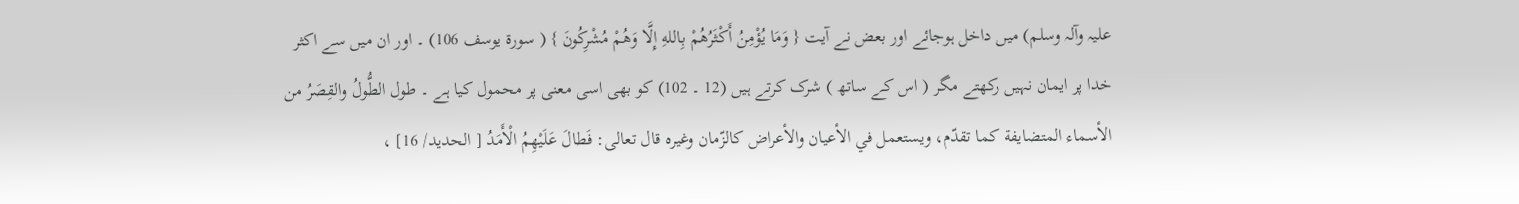علیہ وآلہ وسلم) میں داخل ہوجائے اور بعض نے آیت { وَمَا يُؤْمِنُ أَكْثَرُهُمْ بِاللهِ إِلَّا وَهُمْ مُشْرِكُونَ } ( سورة يوسف 106) ۔ اور ان میں سے اکثر خدا پر ایمان نہیں رکھتے مگر ( اس کے ساتھ ) شرک کرتے ہیں (12 ۔ 102) کو بھی اسی معنی پر محمول کیا ہے ۔ طول الطُّولُ والقِصَرُ من الأسماء المتضایفة كما تقدّم، ويستعمل في الأعيان والأعراض کالزّمان وغیره قال تعالی: فَطالَ عَلَيْهِمُ الْأَمَدُ [ الحدید/ 16] ،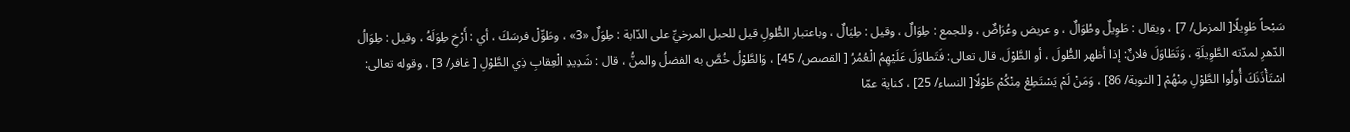سَبْحاً طَوِيلًا[ المزمل/ 7] ، ويقال : طَوِيلٌ وطُوَالٌ ، و عریض وعُرَاضٌ ، وللجمع : طِوَالٌ ، وقیل : طِيَالٌ ، وباعتبار الطُّولِ قيل للحبل المرخيِّ علی الدّابة : طِوَلٌ «3» ، وطَوِّلْ فرسَكَ ، أي : أَرْخِ طِوَلَهُ ، وقیل : طِوَالُ الدّهرِ لمدّته الطَّوِيلَةِ ، وَتَطَاوَلَ فلانٌ: إذا أظهر الطُّولَ ، أو الطَّوْلَ. قال تعالی: فَتَطاوَلَ عَلَيْهِمُ الْعُمُرُ [ القصص/ 45] ، وَالطَّوْلُ خُصَّ به الفضلُ والمنُّ ، قال : شَدِيدِ الْعِقابِ ذِي الطَّوْلِ [ غافر/ 3] ، وقوله تعالی: اسْتَأْذَنَكَ أُولُوا الطَّوْلِ مِنْهُمْ [ التوبة/ 86] ، وَمَنْ لَمْ يَسْتَطِعْ مِنْكُمْ طَوْلًا[ النساء/ 25] ، كناية عمّا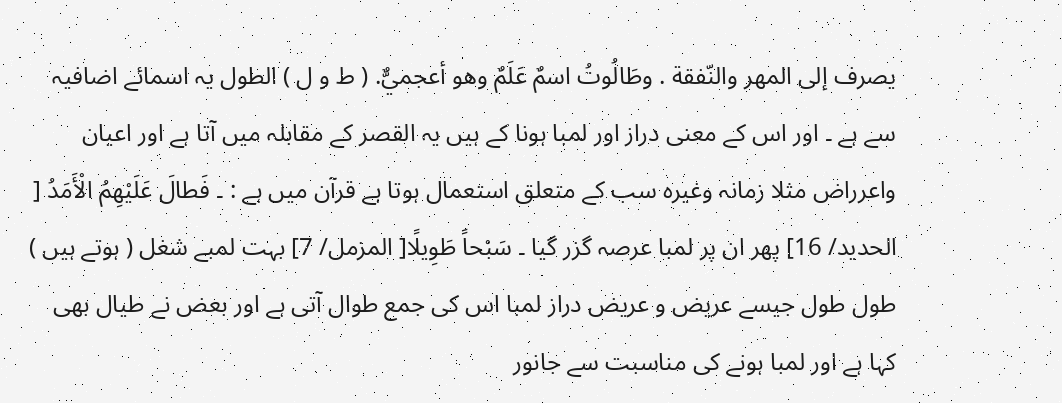يصرف إلى المهر والنّفقة . وطَالُوتُ اسمٌ عَلَمٌ وهو أعجميٌّ. ( ط و ل ) الطول یہ اسمائے اضافیہ سے ہے ۔ اور اس کے معنی دراز اور لمبا ہونا کے ہیں یہ القصر کے مقابلہ میں آتا ہے اور اعیان واعرراض مثلا زمانہ وغیرہ سب کے متعلق استعمال ہوتا ہے قرآن میں ہے : ۔ فَطالَ عَلَيْهِمُ الْأَمَدُ [ الحدید/ 16] پھر ان پر لمبا عرصہ گزر گیا ۔ سَبْحاً طَوِيلًا[ المزمل/ 7] بہت لمبے شغل ( ہوتے ہیں ) طول طول جیسے عریض و عریض دراز لمبا اس کی جمع طوال آتی ہے اور بعض نے طیال بھی کہا ہے اور لمبا ہونے کی مناسبت سے جانور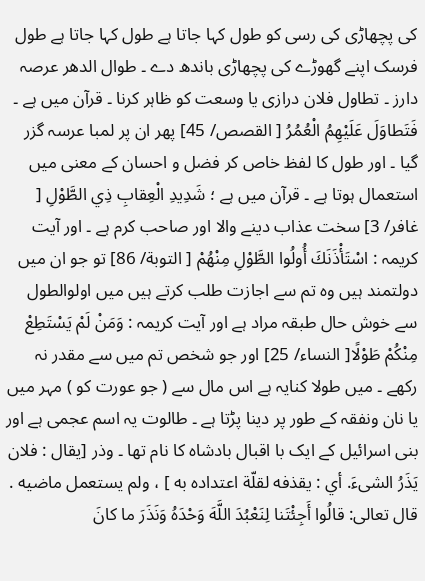کی پچھاڑی کی رسی کو طول کہا جاتا ہے طول کہا جاتا ہے طول فرسک اپنے گھوڑے کی پچھاڑی باندھ دے ۔ طوال الدھر عرصہ دارز ۔ تطاول فلان درازی یا وسعت کو ظاہر کرنا ۔ قرآن میں ہے ۔ فَتَطاوَلَ عَلَيْهِمُ الْعُمُرُ [ القصص/ 45] پھر ان پر لمبا عرسہ گزر گیا ۔ اور طول کا لفظ خاص کر فضل و احسان کے معنی میں استعمال ہوتا ہے ۔ قرآن میں ہے ؛ شَدِيدِ الْعِقابِ ذِي الطَّوْلِ [ غافر/ 3] سخت عذاب دینے والا اور صاحب کرم ہے ۔ اور آیت کریمہ : اسْتَأْذَنَكَ أُولُوا الطَّوْلِ مِنْهُمْ [ التوبة/ 86] تو جو ان میں دولتمند ہیں وہ تم سے اجازت طلب کرتے ہیں میں اولوالطول سے خوش حال طبقہ مراد ہے اور آیت کریمہ : وَمَنْ لَمْ يَسْتَطِعْ مِنْكُمْ طَوْلًا[ النساء/ 25] اور جو شخص تم میں سے مقدر نہ رکھے ۔ میں طولا کنایہ ہے اس مال سے ( جو عورت کو ) مہر میں یا نان ونفقہ کے طور پر دینا پڑتا ہے ۔ طالوت یہ اسم عجمی ہے اور بنی اسرائیل کے ایک با اقبال بادشاہ کا نام تھا ۔ وذر [يقال : فلان يَذَرُ الشیءَ. أي : يقذفه لقلّة اعتداده به ] ، ولم يستعمل ماضيه . قال تعالی: قالُوا أَجِئْتَنا لِنَعْبُدَ اللَّهَ وَحْدَهُ وَنَذَرَ ما کانَ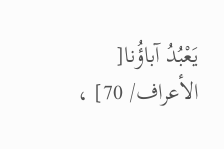يَعْبُدُ آباؤُنا[ الأعراف/ 70] ،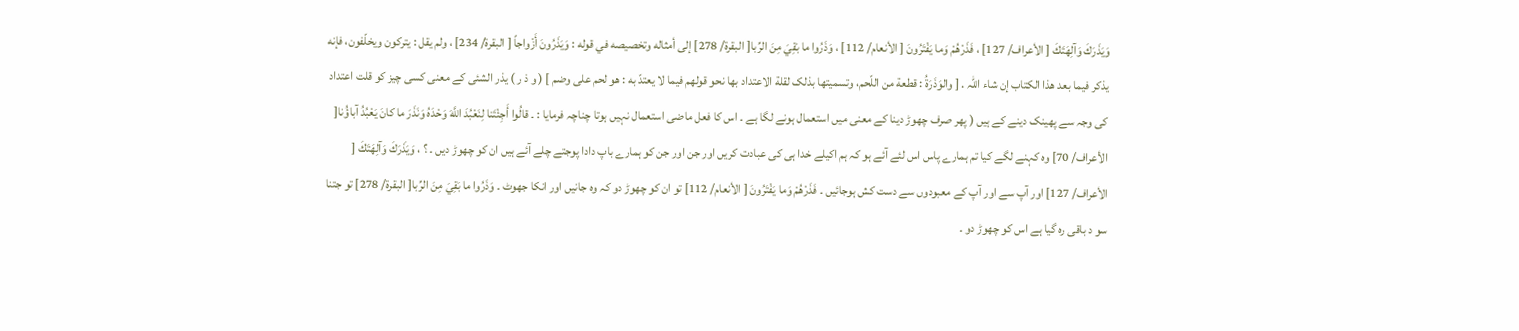وَيَذَرَكَ وَآلِهَتَكَ [ الأعراف/ 127] ، فَذَرْهُمْ وَما يَفْتَرُونَ [ الأنعام/ 112] ، وَذَرُوا ما بَقِيَ مِنَ الرِّبا[ البقرة/ 278] إلى أمثاله وتخصیصه في قوله : وَيَذَرُونَ أَزْواجاً [ البقرة/ 234] ، ولم يقل : يترکون ويخلّفون، فإنه يذكر فيما بعد هذا الکتاب إن شاء اللہ . [ والوَذَرَةُ : قطعة من اللّحم، وتسمیتها بذلک لقلة الاعتداد بها نحو قولهم فيما لا يعتدّ به : هو لحم علی وضم ] ( و ذ ر ) یذر الشئی کے معنی کسی چیز کو قلت اعتداد کی وجہ سے پھینک دینے کے ہیں ( پھر صرف چھوڑ دینا کے معنی میں استعمال ہونے لگا ہے ۔ اس کا فعل ماضی استعمال نہیں ہوتا چناچہ فرمایا : ۔ قالُوا أَجِئْتَنا لِنَعْبُدَ اللَّهَ وَحْدَهُ وَنَذَرَ ما کانَ يَعْبُدُ آباؤُنا[ الأعراف/ 70] وہ کہنے لگے کیا تم ہمارے پاس اس لئے آئے ہو کہ ہم اکیلے خدا ہی کی عبادت کریں اور جن اور جن کو ہمارے باپ دادا پوجتے چلے آئے ہیں ان کو چھوڑ دیں ۔ ؟ ، وَيَذَرَكَ وَآلِهَتَكَ [ الأعراف/ 127] اور آپ سے اور آپ کے معبودوں سے دست کش ہوجائیں ۔ فَذَرْهُمْ وَما يَفْتَرُونَ [ الأنعام/ 112] تو ان کو چھوڑ دو کہ وہ جانیں اور انکا جھوٹ ۔ وَذَرُوا ما بَقِيَ مِنَ الرِّبا[ البقرة/ 278] تو جتنا سو د باقی رہ گیا ہے اس کو چھوڑ دو ۔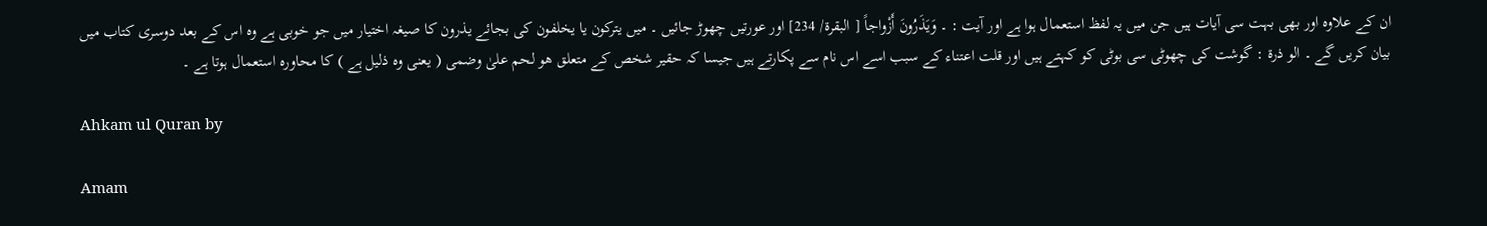ان کے علاوہ اور بھی بہت سی آیات ہیں جن میں یہ لفظ استعمال ہوا ہے اور آیت : ۔ وَيَذَرُونَ أَزْواجاً [ البقرة/ 234] اور عورتیں چھوڑ جائیں ۔ میں یترکون یا یخلفون کی بجائے یذرون کا صیغہ اختیار میں جو خوبی ہے وہ اس کے بعد دوسری کتاب میں بیان کریں گے ۔ الو ذرۃ : گوشت کی چھوٹی سی بوٹی کو کہتے ہیں اور قلت اعتناء کے سبب اسے اس نام سے پکارتے ہیں جیسا کہ حقیر شخص کے متعلق ھو لحم علیٰ وضمی ( یعنی وہ ذلیل ہے ) کا محاورہ استعمال ہوتا ہے ۔

Ahkam ul Quran by

Amam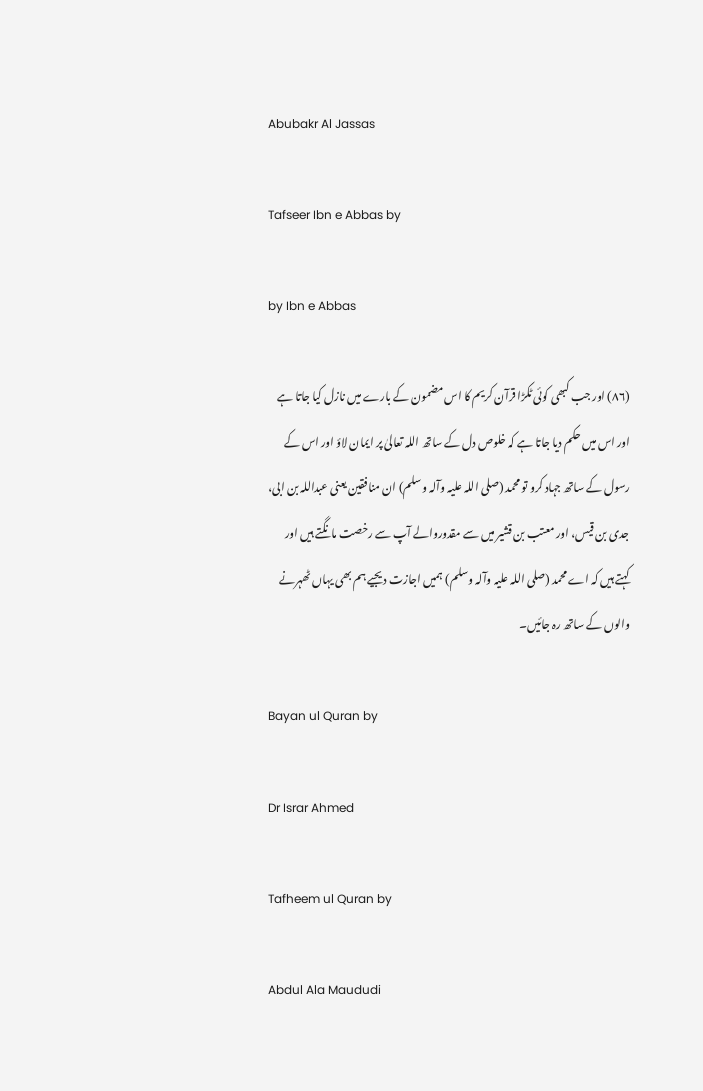Abubakr Al Jassas

Tafseer Ibn e Abbas by

by Ibn e Abbas

(٨٦) اور جب کبھی کوئی ٹکڑا قرآن کریم کا اس مضمون کے بارے میں نازل کیا جاتا ہے اور اس میں حکم دیا جاتا ہے کہ خلوص دل کے ساتھ اللہ تعالیٰ پر ایمان لاؤ اور اس کے رسول کے ساتھ جہاد کرو تو محمد (صلی اللہ علیہ وآلہ وسلم) ان منافقین یعنی عبداللہ بن ابی، جدی بن قیس، اور معتب بن قشیر میں سے مقدوروالے آپ سے رخصت مانگتے ہیں اور کہتے ہیں کہ اے محمد (صلی اللہ علیہ وآلہ وسلم) ہمیں اجازت دیجیے ہم بھی یہاں ٹھہرنے والوں کے ساتھ رہ جائیں۔

Bayan ul Quran by

Dr Israr Ahmed

Tafheem ul Quran by

Abdul Ala Maududi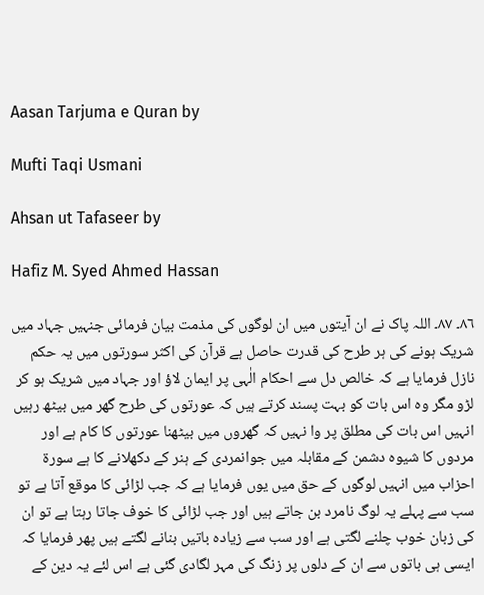Aasan Tarjuma e Quran by

Mufti Taqi Usmani

Ahsan ut Tafaseer by

Hafiz M. Syed Ahmed Hassan

٨٦۔ ٨٧۔ اللہ پاک نے ان آیتوں میں ان لوگوں کی مذمت بیان فرمائی جنہیں جہاد میں شریک ہونے کی ہر طرح کی قدرت حاصل ہے قرآن کی اکثر سورتوں میں یہ حکم نازل فرمایا ہے کہ خالص دل سے احکام الٰہی پر ایمان لاؤ اور جہاد میں شریک ہو کر لڑو مگر وہ اس بات کو بہت پسند کرتے ہیں کہ عورتوں کی طرح گھر میں بیٹھ رہیں انہیں اس بات کی مطلق پر وا نہیں کہ گھروں میں بیٹھنا عورتوں کا کام ہے اور مردوں کا شیوہ دشمن کے مقابلہ میں جوانمردی کے ہنر کے دکھلانے کا ہے سورة احزاب میں انہیں لوگوں کے حق میں یوں فرمایا ہے کہ جب لڑائی کا موقع آتا ہے تو سب سے پہلے یہ لوگ نامرد بن جاتے ہیں اور جب لڑائی کا خوف جاتا رہتا ہے تو ان کی زبان خوب چلنے لگتی ہے اور سب سے زیادہ باتیں بنانے لگتے ہیں پھر فرمایا کہ ایسی ہی باتوں سے ان کے دلوں پر زنگ کی مہر لگادی گئی ہے اس لئے یہ دین کے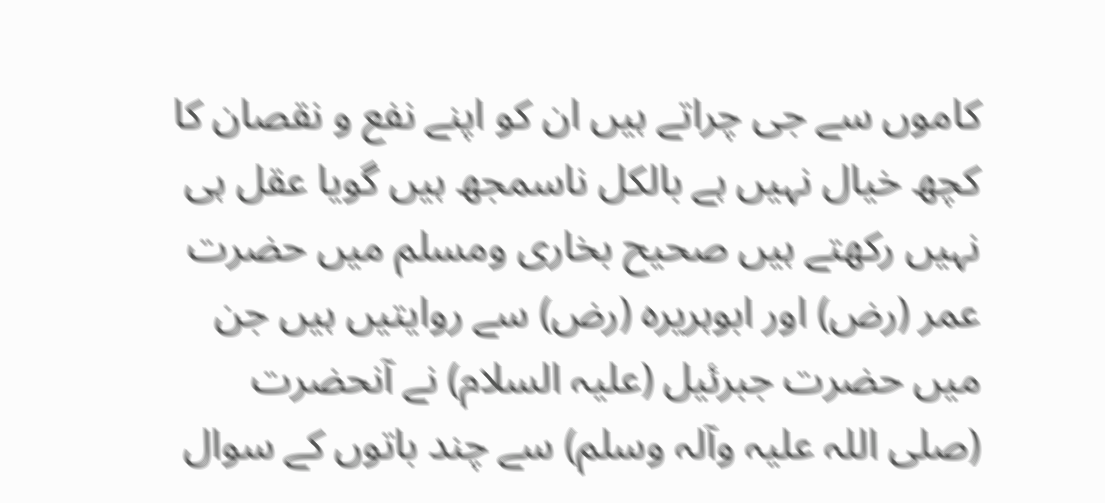کاموں سے جی چراتے ہیں ان کو اپنے نفع و نقصان کا کچھ خیال نہیں ہے بالکل ناسمجھ ہیں گویا عقل ہی نہیں رکھتے ہیں صحیح بخاری ومسلم میں حضرت عمر (رض) اور ابوہریرہ (رض) سے روایتیں ہیں جن میں حضرت جبرئیل (علیہ السلام) نے آنحضرت (صلی اللہ علیہ وآلہ وسلم) سے چند باتوں کے سوال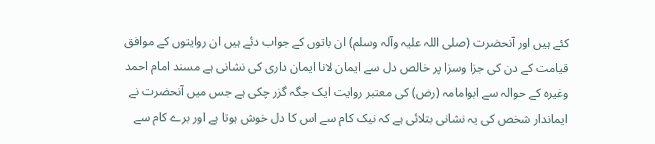کئے ہیں اور آنحضرت (صلی اللہ علیہ وآلہ وسلم) ان باتوں کے جواب دئے ہیں ان روایتوں کے موافق قیامت کے دن کی جزا وسزا پر خالص دل سے ایمان لانا ایمان داری کی نشانی ہے مسند امام احمد وغیرہ کے حوالہ سے ابوامامہ (رض) کی معتبر روایت ایک جگہ گزر چکی ہے جس میں آنحضرت نے ایماندار شخص کی یہ نشانی بتلائی ہے کہ نیک کام سے اس کا دل خوش ہوتا ہے اور برے کام سے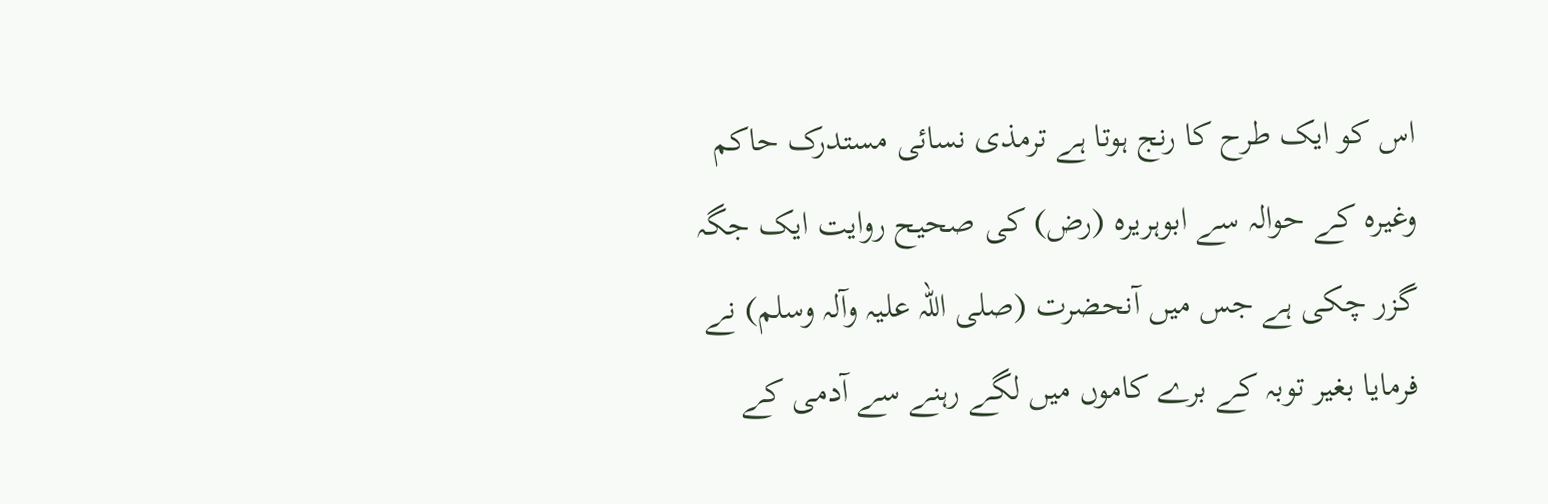اس کو ایک طرح کا رنج ہوتا ہے ترمذی نسائی مستدرک حاکم وغیرہ کے حوالہ سے ابوہریرہ (رض) کی صحیح روایت ایک جگہ گزر چکی ہے جس میں آنحضرت (صلی اللہ علیہ وآلہ وسلم) نے فرمایا بغیر توبہ کے برے کاموں میں لگے رہنے سے آدمی کے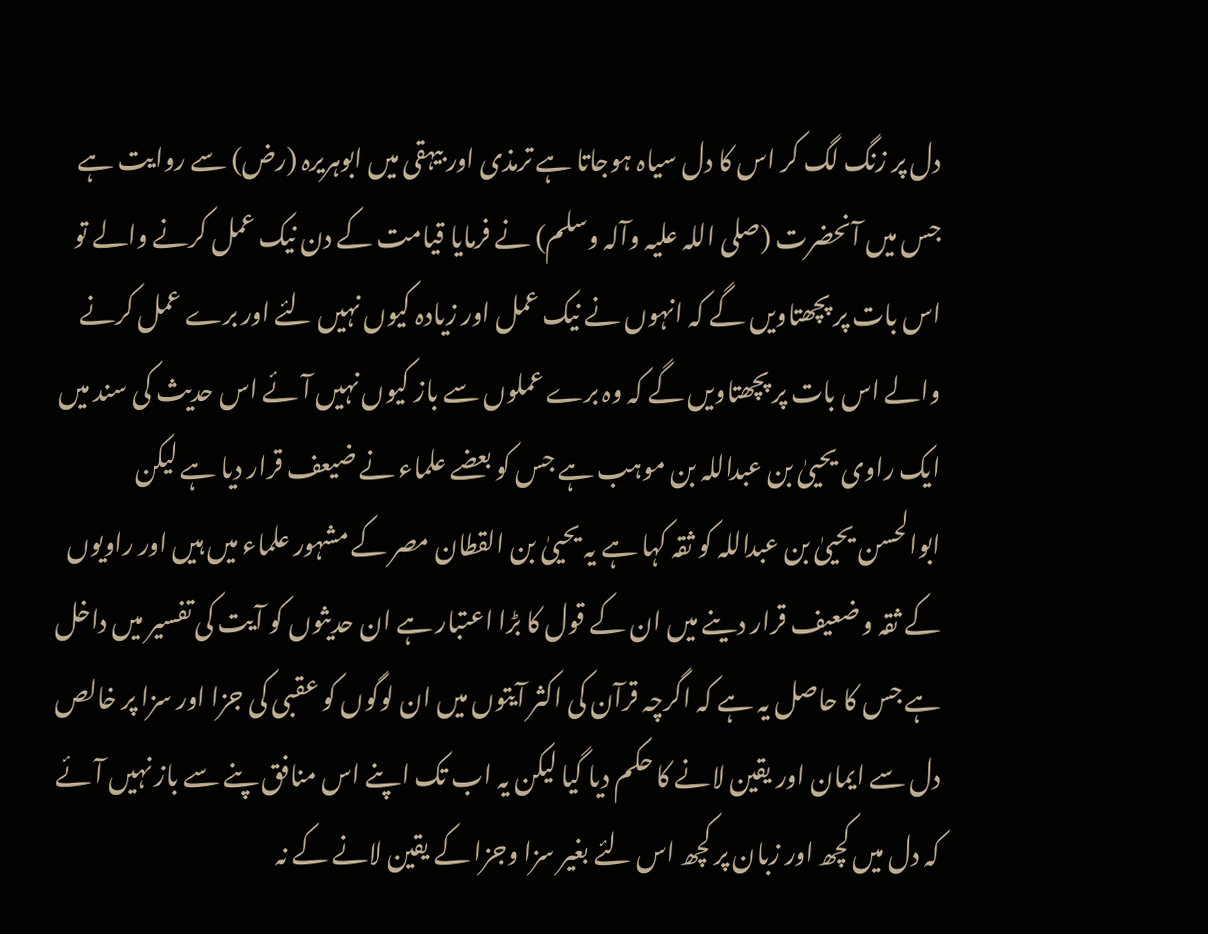دل پر زنگ لگ کر اس کا دل سیاہ ہوجاتا ہے ترمذی اور بیہقی میں ابوہریرہ (رض) سے روایت ہے جس میں آنحضرت (صلی اللہ علیہ وآلہ وسلم) نے فرمایا قیامت کے دن نیک عمل کرنے والے تو اس بات پر پچھتاویں گے کہ انہوں نے نیک عمل اور زیادہ کیوں نہیں لئے اور برے عمل کرنے والے اس بات پر پچھتاویں گے کہ وہ برے عملوں سے باز کیوں نہیں آئے اس حدیث کی سند میں ایک راوی یحییٰ بن عبداللہ بن موہب ہے جس کو بعضے علماء نے ضیعف قرار دیا ہے لیکن ابوالحسن یحییٰ بن عبداللہ کو ثقہ کہا ہے یہ یحییٰ بن القطان مصر کے مشہور علماء میں ہیں اور راویوں کے ثقہ و ضعیف قرار دینے میں ان کے قول کا بڑا اعتبار ہے ان حدیثوں کو آیت کی تفسیر میں داخل ہے جس کا حاصل یہ ہے کہ اگرچہ قرآن کی اکثر آیتوں میں ان لوگوں کو عقبی کی جزا اور سزا پر خالص دل سے ایمان اور یقین لانے کا حکم دیا گیا لیکن یہ اب تک اپنے اس منافق پنے سے باز نہیں آئے کہ دل میں کچھ اور زبان پر کچھ اس لئے بغیر سزا وجزا کے یقین لانے کے نہ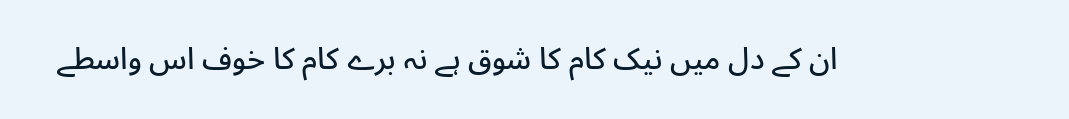ان کے دل میں نیک کام کا شوق ہے نہ برے کام کا خوف اس واسطے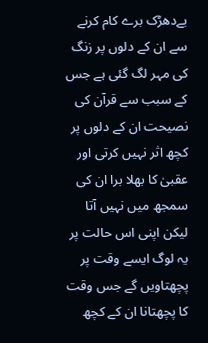بےدھڑک برے کام کرنے سے ان کے دلوں پر زنگ کی مہر لگ گئی ہے جس کے سبب سے قرآن کی نصیحت ان کے دلوں پر کچھ اثر نہیں کرتی اور عقبیٰ کا بھلا برا ان کی سمجھ میں نہیں آتا لیکن اپنی اس حالت پر یہ لوگ ایسے وقت پر پچھتاویں گے جس وقت کا پچھتانا ان کے کچھ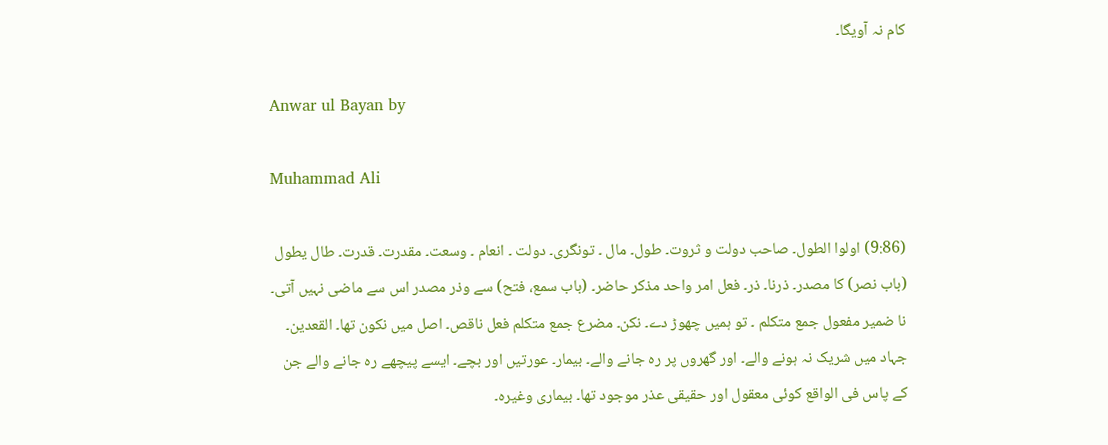کام نہ آویگا۔

Anwar ul Bayan by

Muhammad Ali

(9:86) اولوا الطول۔ صاحب دولت و ثروت۔ طول۔ مال ۔ تونگری۔ دولت ۔ انعام ۔ وسعت۔ مقدرت۔ قدرت۔ طال یطول (باب نصر) کا مصدر۔ ذرنا۔ ذر۔ فعل امر واحد مذکر حاضر۔ (باب سمع، فتح) سے وذر مصدر اس سے ماضی نہیں آتی۔ نا ضمیر مفعول جمع متکلم ۔ تو ہمیں چھوڑ دے۔ نکن۔ مضرع جمع متکلم فعل ناقص۔ اصل میں نکون تھا۔ القعدین۔ جہاد میں شریک نہ ہونے والے۔ اور گھروں پر رہ جانے والے۔ بیمار۔ عورتیں اور بچے۔ ایسے پیچھے رہ جانے والے جن کے پاس فی الواقع کوئی معقول اور حقیقی عذر موجود تھا۔ بیماری وغیرہ۔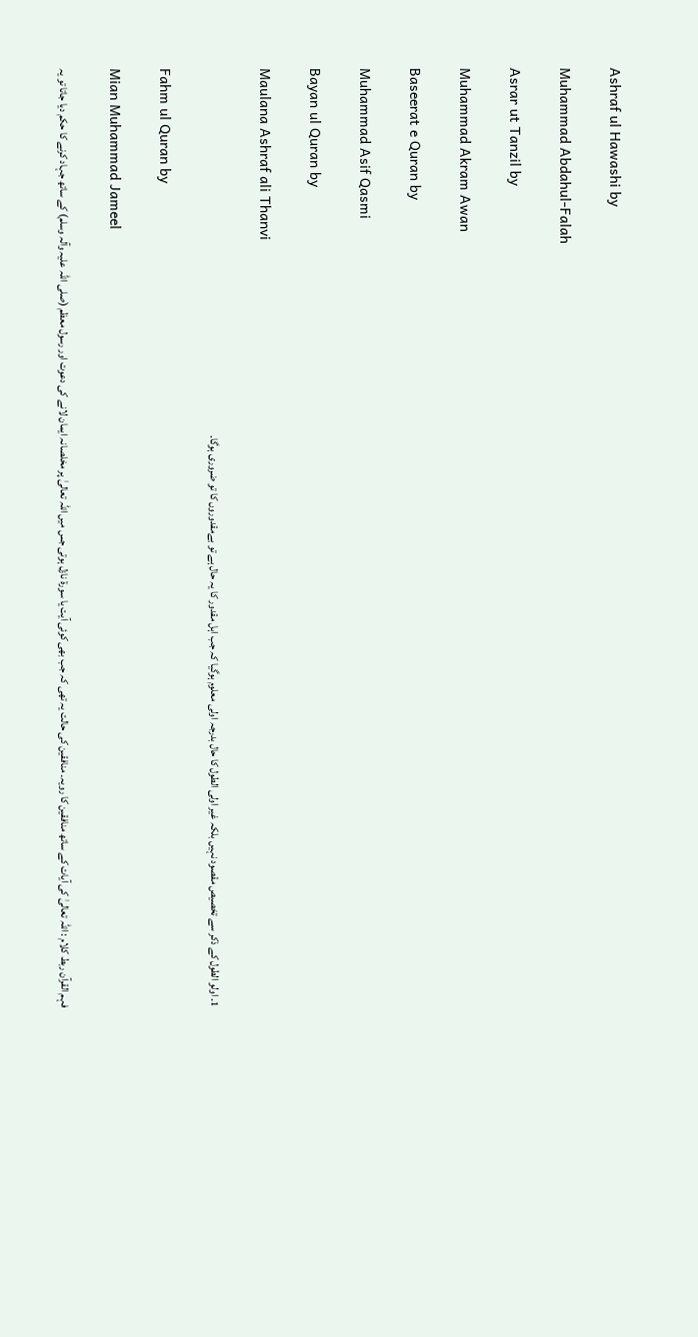Ashraf ul Hawashi by

Muhammad Abdahul-Falah

Asrar ut Tanzil by

Muhammad Akram Awan

Baseerat e Quran by

Muhammad Asif Qasmi

Bayan ul Quran by

Maulana Ashraf ali Thanvi

1۔ اولو الطول کے ذکر سے تخصیص مقصود نہیں بلکہ غیر اولی الطول کا حال بدرجہ اولی معلوم ہوگیا کہ جب اہل مقدور کا یہ حال ہے تو بےمقدوروں کا تو ضروری ہوگا۔

Fahm ul Quran by

Mian Muhammad Jameel

فہم القرآن ربط کلام : اللہ تعالیٰ کی آیات کے ساتھ منافقین کا رویہ۔ منافقین کی حالت یہ تھی کہ جب بھی کوئی آیت یا سورة نازل ہوتی جس میں اللہ تعالیٰ پر مخلصانہ ایمان لانے کی دعوت اور رسول معظم (صلی اللہ علیہ وآلہ وسلم) کے ساتھ جہاد کرنے کا حکم دیا جاتا تو یہ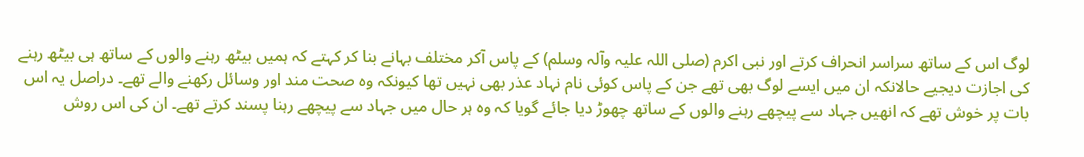لوگ اس کے ساتھ سراسر انحراف کرتے اور نبی اکرم (صلی اللہ علیہ وآلہ وسلم) کے پاس آکر مختلف بہانے بنا کر کہتے کہ ہمیں بیٹھ رہنے والوں کے ساتھ ہی بیٹھ رہنے کی اجازت دیجیے حالانکہ ان میں ایسے لوگ بھی تھے جن کے پاس کوئی نام نہاد عذر بھی نہیں تھا کیونکہ وہ صحت مند اور وسائل رکھنے والے تھے۔ دراصل یہ اس بات پر خوش تھے کہ انھیں جہاد سے پیچھے رہنے والوں کے ساتھ چھوڑ دیا جائے گویا کہ وہ ہر حال میں جہاد سے پیچھے رہنا پسند کرتے تھے۔ ان کی اس روش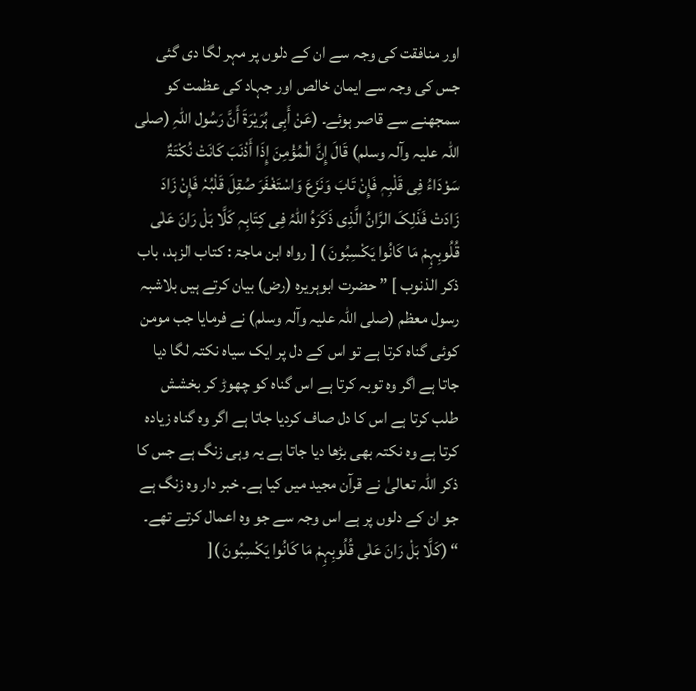اور منافقت کی وجہ سے ان کے دلوں پر مہر لگا دی گئی جس کی وجہ سے ایمان خالص اور جہاد کی عظمت کو سمجھنے سے قاصر ہوئے۔ (عَنْ أَبِی ہُرَیْرَۃَ أَنَّ رَسُول اللّٰہِ (صلی اللہ علیہ وآلہ وسلم) قَالَ إِنَّ الْمُؤْمِنَ إِذَا أَذْنَبَ کَانَتْ نُکْتَۃٌ سَوْدَاءُ فِی قَلْبِہٖ فَإِنْ تَابَ وَنَزَعَ وَاسْتَغْفَرَ صُقِلَ قَلْبُہٗ فَإِنْ زَادَ زَادَتْ فَذَلِکَ الرَّانُ الَّذِی ذَکَرَہُ اللّٰہُ فِی کِتَابِہٖ کَلَّا بَلْ رَانَ عَلٰی قُلُوبِہِمْ مَا کَانُوا یَکْسِبُونَ ) [ رواہ ابن ماجۃ : کتاب الزہد، باب ذکر الذنوب ] ” حضرت ابوہریرہ (رض) بیان کرتے ہیں بلاشبہ رسول معظم (صلی اللہ علیہ وآلہ وسلم) نے فرمایا جب مومن کوئی گناہ کرتا ہے تو اس کے دل پر ایک سیاہ نکتہ لگا دیا جاتا ہے اگر وہ توبہ کرتا ہے اس گناہ کو چھوڑ کر بخشش طلب کرتا ہے اس کا دل صاف کردیا جاتا ہے اگر وہ گناہ زیادہ کرتا ہے وہ نکتہ بھی بڑھا دیا جاتا ہے یہ وہی زنگ ہے جس کا ذکر اللہ تعالیٰ نے قرآن مجید میں کیا ہے۔ خبر دار وہ زنگ ہے جو ان کے دلوں پر ہے اس وجہ سے جو وہ اعمال کرتے تھے۔ “ (کَلَّا بَلْ رَانَ عَلٰی قُلُوبِہِمْ مَا کَانُوا یَکْسِبُونَ )[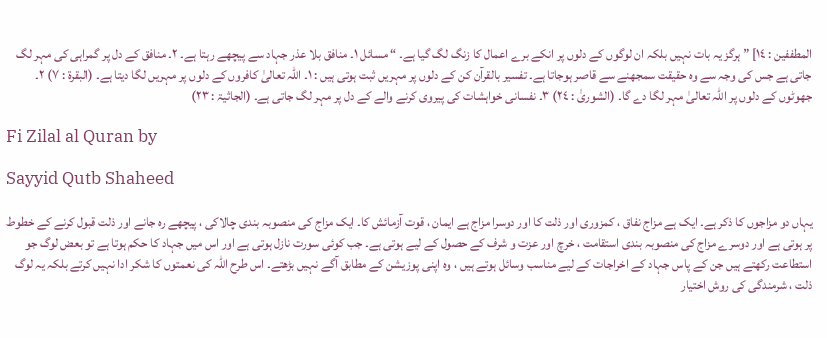المطففین : ١٤] ” ہرگز یہ بات نہیں بلکہ ان لوگوں کے دلوں پر انکے برے اعمال کا زنگ لگ گیا ہے۔ “ مسائل ١۔ منافق بلا عذر جہاد سے پیچھے رہتا ہے۔ ٢۔ منافق کے دل پر گمراہی کی مہر لگ جاتی ہے جس کی وجہ سے وہ حقیقت سمجھنے سے قاصر ہوجاتا ہے۔ تفسیر بالقرآن کن کے دلوں پر مہریں ثبت ہوتی ہیں : ١۔ اللہ تعالیٰ کافروں کے دلوں پر مہریں لگا دیتا ہے۔ (البقرۃ : ٧) ٢۔ جھوٹوں کے دلوں پر اللہ تعالیٰ مہر لگا دے گا۔ (الشوریٰ : ٢٤) ٣۔ نفسانی خواہشات کی پیروی کرنے والے کے دل پر مہر لگ جاتی ہے۔ (الجاثیۃ : ٢٣)

Fi Zilal al Quran by

Sayyid Qutb Shaheed

یہاں دو مزاجوں کا ذکر ہے۔ ایک ہے مزاج نفاق ، کمزوری اور ذلت کا اور دوسرا مزاج ہے ایمان ، قوت آزمائش کا۔ ایک مزاج کی منصوبہ بندی چالاکی ، پیچھے رہ جانے اور ذلت قبول کرنے کے خطوط پر ہوتی ہے اور دوسرے مزاج کی منصوبہ بندی استقامت ، خرچ اور عزت و شرف کے حصول کے لیے ہوتی ہے۔ جب کوئی سورت نازل ہوتی ہے اور اس میں جہاد کا حکم ہوتا ہے تو بعض لوگ جو استطاعت رکھتے ہیں جن کے پاس جہاد کے اخراجات کے لیے مناسب وسائل ہوتے ہیں ، وہ اپنی پوزیشن کے مطابق آگے نہیں بڑھتے۔ اس طرح اللہ کی نعمتوں کا شکر ادا نہیں کرتے بلکہ یہ لوگ ذلت ، شرمندگی کی روش اختیار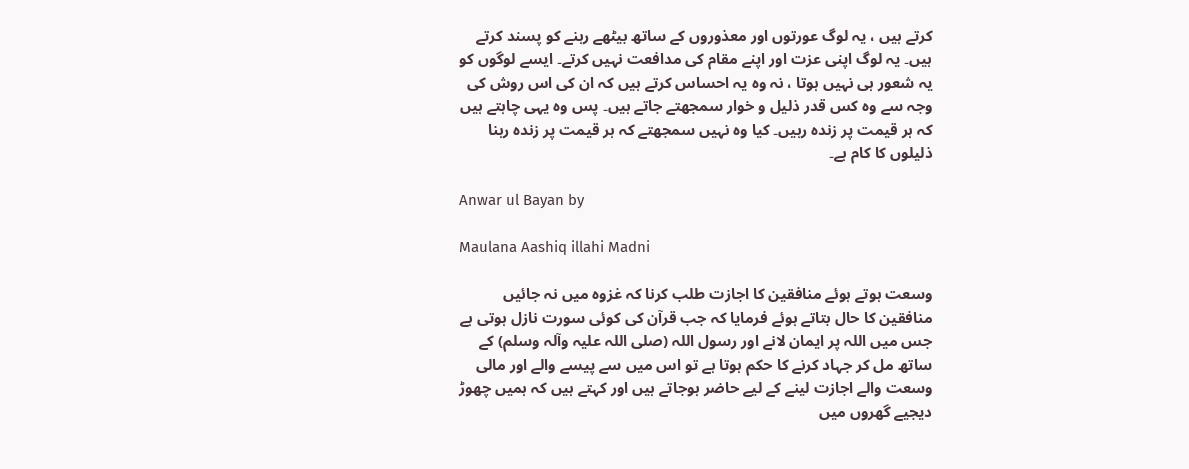کرتے ہیں ، یہ لوگ عورتوں اور معذوروں کے ساتھ بیٹھے رہنے کو پسند کرتے ہیں۔ یہ لوگ اپنی عزت اور اپنے مقام کی مدافعت نہیں کرتے۔ ایسے لوگوں کو یہ شعور ہی نہیں ہوتا ، نہ وہ یہ احساس کرتے ہیں کہ ان کی اس روش کی وجہ سے وہ کس قدر ذلیل و خوار سمجھتے جاتے ہیں۔ پس وہ یہی چاہتے ہیں کہ ہر قیمت پر زندہ رہیں۔ کیا وہ نہیں سمجھتے کہ ہر قیمت پر زندہ رہنا ذلیلوں کا کام ہے۔

Anwar ul Bayan by

Maulana Aashiq illahi Madni

وسعت ہوتے ہوئے منافقین کا اجازت طلب کرنا کہ غزوہ میں نہ جائیں منافقین کا حال بتاتے ہوئے فرمایا کہ جب قرآن کی کوئی سورت نازل ہوتی ہے جس میں اللہ پر ایمان لانے اور رسول اللہ (صلی اللہ علیہ وآلہ وسلم) کے ساتھ مل کر جہاد کرنے کا حکم ہوتا ہے تو اس میں سے پیسے والے اور مالی وسعت والے اجازت لینے کے لیے حاضر ہوجاتے ہیں اور کہتے ہیں کہ ہمیں چھوڑ دیجیے گھروں میں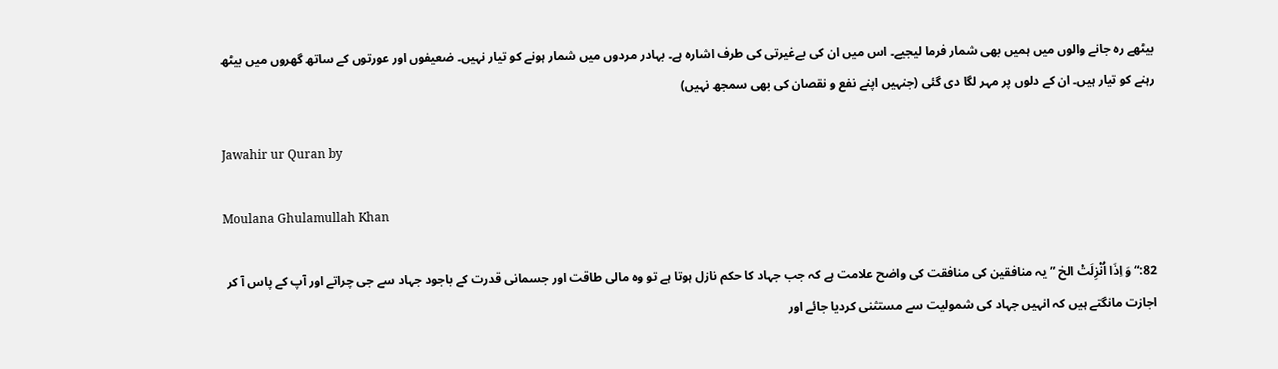بیٹھے رہ جانے والوں میں ہمیں بھی شمار فرما لیجیے۔ اس میں ان کی بےغیرتی کی طرف اشارہ ہے۔ بہادر مردوں میں شمار ہونے کو تیار نہیں۔ ضعیفوں اور عورتوں کے ساتھ گھروں میں بیٹھ رہنے کو تیار ہیں۔ ان کے دلوں پر مہر لگا دی گئی (جنہیں اپنے نفع و نقصان کی بھی سمجھ نہیں)

Jawahir ur Quran by

Moulana Ghulamullah Khan

82:“ وَ اِذَا اُنْزِلَتْ الخ ” یہ منافقین کی منافقت کی واضح علامت ہے کہ جب جہاد کا حکم نازل ہوتا ہے تو وہ مالی طاقت اور جسمانی قدرت کے باجود جہاد سے جی چراتے اور آپ کے پاس آ کر اجازت مانگتے ہیں کہ انہیں جہاد کی شمولیت سے مستثنی کردیا جائے اور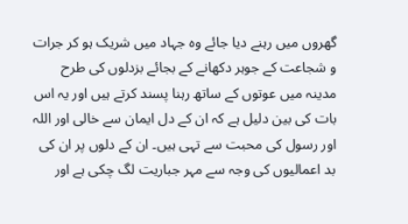گھروں میں رہنے دیا جائے وہ جہاد میں شریک ہو کر جرات و شجاعت کے جوہر دکھانے کے بجائے بزدلوں کی طرح مدینہ میں عوتوں کے ساتھ رہنا پسند کرتے ہیں اور یہ اس بات کی بین دلیل ہے کہ ان کے دل ایمان سے خالی اور اللہ اور رسول کی محبت سے تہی ہیں۔ ان کے دلوں پر ان کی بد اعمالیوں کی وجہ سے مہر جباریت لگ چکی ہے اور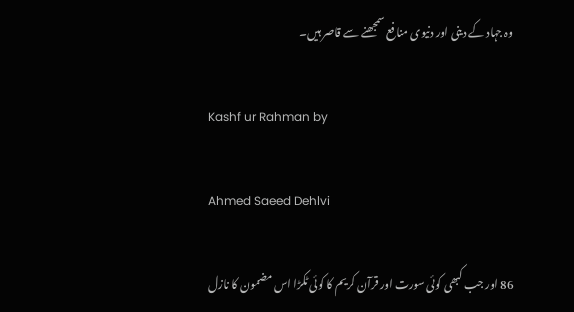وہ جہاد کے دینی اور دنیوی منافع سمجھنے سے قاصر ہیں۔

Kashf ur Rahman by

Ahmed Saeed Dehlvi

86 اور جب کبھی کوئی سورت اور قرآن کریم کا کوئی ٹکڑا اس مضمون کا نازل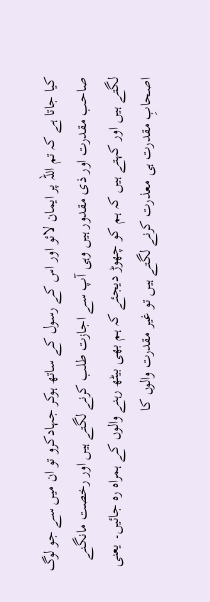کیا جاتا ہے کہ تم اللہ پر ایمان لائو اور اس کے رسول کے ساتھ ہوکر جہادکرو تو ان میں سے جو لوگ صاحب مقدرت اور ذی مقدور ہیں وہی آپ سے اجازت طلب کرنے لگتے ہیں اور رخصت مانگنے لگتے ہیں اور کہتے ہیں کہ ہم کو چھوڑ دیجئے کہ ہم بھی بیٹھ رہنے والوں کے ہمراہ رہ جائیں۔ یعنی اصحابِ مقدرت ہی معذرت کرنے لگتے ہیں تو غیر مقدرت والوں کا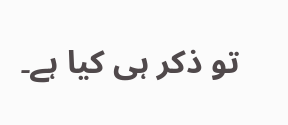تو ذکر ہی کیا ہے۔